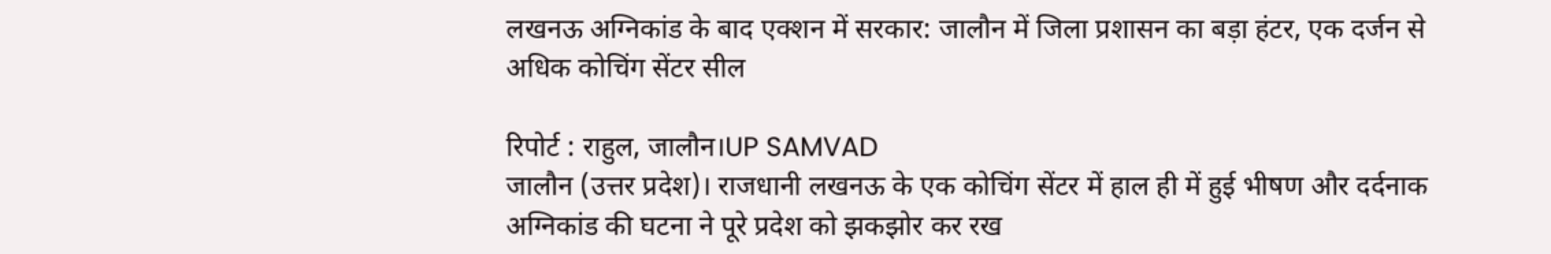लखनऊ अग्निकांड के बाद एक्शन में सरकार: जालौन में जिला प्रशासन का बड़ा हंटर, एक दर्जन से अधिक कोचिंग सेंटर सील

रिपोर्ट : राहुल, जालौन।UP SAMVAD
जालौन (उत्तर प्रदेश)। राजधानी लखनऊ के एक कोचिंग सेंटर में हाल ही में हुई भीषण और दर्दनाक अग्निकांड की घटना ने पूरे प्रदेश को झकझोर कर रख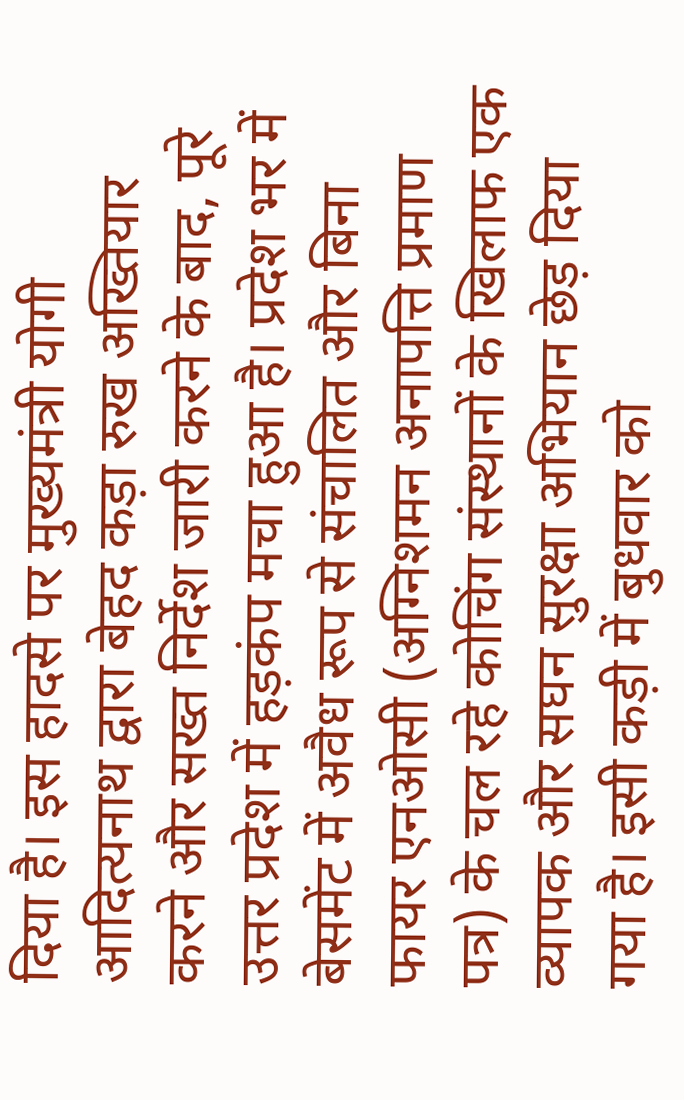दिया है। इस हादसे पर मुख्यमंत्री योगी आदित्यनाथ द्वारा बेहद कड़ा रुख अख्तियार करने और सख्त निर्देश जारी करने के बाद, पूरे उत्तर प्रदेश में हड़कंप मचा हुआ है। प्रदेश भर में बेसमेंट में अवैध रूप से संचालित और बिना फायर एनओसी (अग्निशमन अनापत्ति प्रमाण पत्र) के चल रहे कोचिंग संस्थानों के खिलाफ एक व्यापक और सघन सुरक्षा अभियान छेड़ दिया गया है। इसी कड़ी में बुधवार को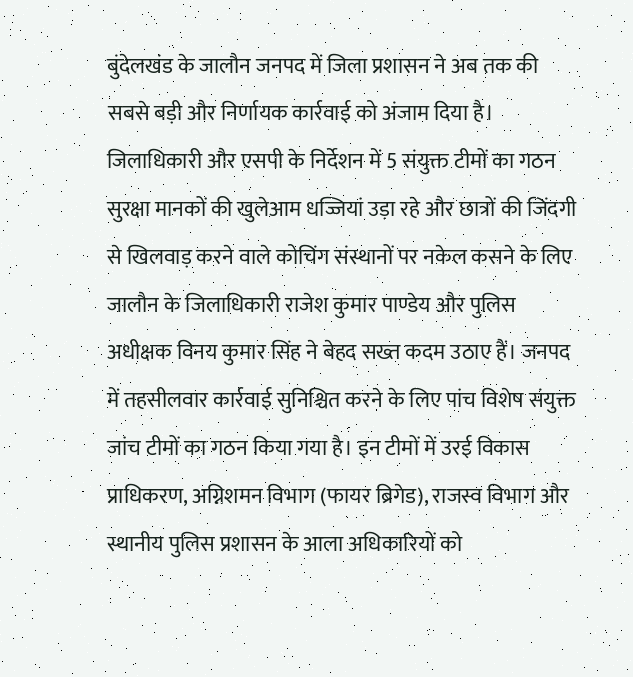बुंदेलखंड के जालौन जनपद में जिला प्रशासन ने अब तक की सबसे बड़ी और निर्णायक कार्रवाई को अंजाम दिया है।
जिलाधिकारी और एसपी के निर्देशन में 5 संयुक्त टीमों का गठन
सुरक्षा मानकों की खुलेआम धज्जियां उड़ा रहे और छात्रों की जिंदगी से खिलवाड़ करने वाले कोचिंग संस्थानों पर नकेल कसने के लिए जालौन के जिलाधिकारी राजेश कुमार पाण्डेय और पुलिस अधीक्षक विनय कुमार सिंह ने बेहद सख्त कदम उठाए हैं। जनपद में तहसीलवार कार्रवाई सुनिश्चित करने के लिए पांच विशेष संयुक्त जांच टीमों का गठन किया गया है। इन टीमों में उरई विकास प्राधिकरण, अग्निशमन विभाग (फायर ब्रिगेड), राजस्व विभाग और स्थानीय पुलिस प्रशासन के आला अधिकारियों को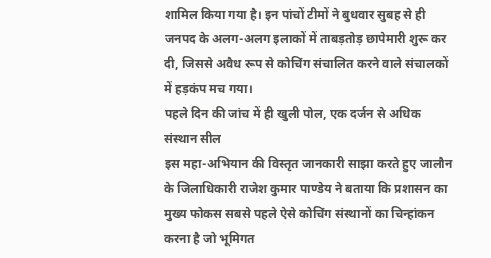शामिल किया गया है। इन पांचों टीमों ने बुधवार सुबह से ही जनपद के अलग-अलग इलाकों में ताबड़तोड़ छापेमारी शुरू कर दी, जिससे अवैध रूप से कोचिंग संचालित करने वाले संचालकों में हड़कंप मच गया।
पहले दिन की जांच में ही खुली पोल, एक दर्जन से अधिक संस्थान सील
इस महा-अभियान की विस्तृत जानकारी साझा करते हुए जालौन के जिलाधिकारी राजेश कुमार पाण्डेय ने बताया कि प्रशासन का मुख्य फोकस सबसे पहले ऐसे कोचिंग संस्थानों का चिन्हांकन करना है जो भूमिगत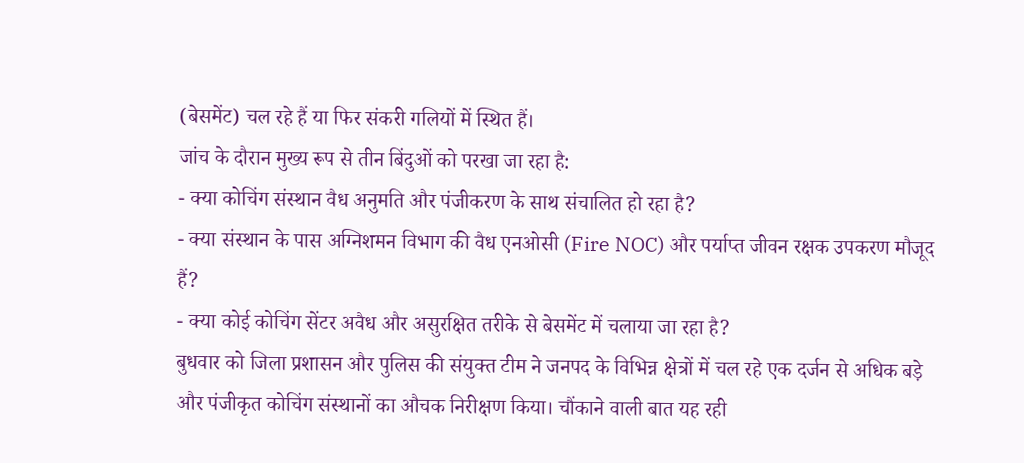(बेसमेंट) चल रहे हैं या फिर संकरी गलियों में स्थित हैं।
जांच के दौरान मुख्य रूप से तीन बिंदुओं को परखा जा रहा है:
- क्या कोचिंग संस्थान वैध अनुमति और पंजीकरण के साथ संचालित हो रहा है?
- क्या संस्थान के पास अग्निशमन विभाग की वैध एनओसी (Fire NOC) और पर्याप्त जीवन रक्षक उपकरण मौजूद हैं?
- क्या कोई कोचिंग सेंटर अवैध और असुरक्षित तरीके से बेसमेंट में चलाया जा रहा है?
बुधवार को जिला प्रशासन और पुलिस की संयुक्त टीम ने जनपद के विभिन्न क्षेत्रों में चल रहे एक दर्जन से अधिक बड़े और पंजीकृत कोचिंग संस्थानों का औचक निरीक्षण किया। चौंकाने वाली बात यह रही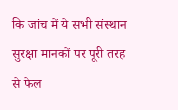कि जांच में ये सभी संस्थान सुरक्षा मानकों पर पूरी तरह से फेल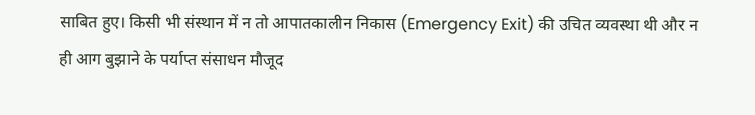साबित हुए। किसी भी संस्थान में न तो आपातकालीन निकास (Emergency Exit) की उचित व्यवस्था थी और न ही आग बुझाने के पर्याप्त संसाधन मौजूद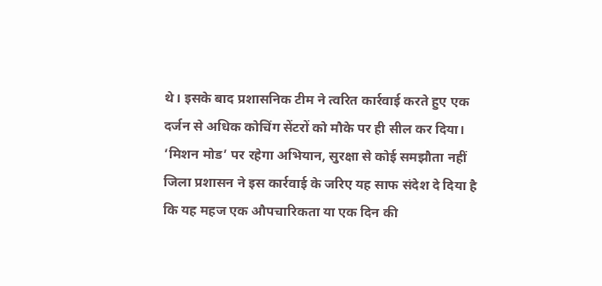थे। इसके बाद प्रशासनिक टीम ने त्वरित कार्रवाई करते हुए एक दर्जन से अधिक कोचिंग सेंटरों को मौके पर ही सील कर दिया।
’मिशन मोड’ पर रहेगा अभियान, सुरक्षा से कोई समझौता नहीं
जिला प्रशासन ने इस कार्रवाई के जरिए यह साफ संदेश दे दिया है कि यह महज एक औपचारिकता या एक दिन की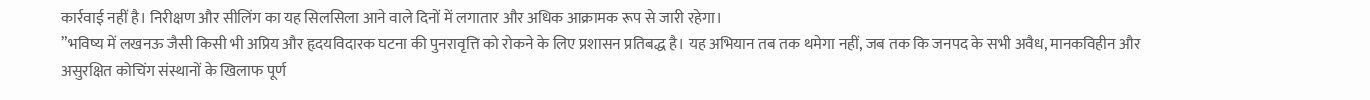कार्रवाई नहीं है। निरीक्षण और सीलिंग का यह सिलसिला आने वाले दिनों में लगातार और अधिक आक्रामक रूप से जारी रहेगा।
”भविष्य में लखनऊ जैसी किसी भी अप्रिय और हृदयविदारक घटना की पुनरावृत्ति को रोकने के लिए प्रशासन प्रतिबद्ध है। यह अभियान तब तक थमेगा नहीं, जब तक कि जनपद के सभी अवैध, मानकविहीन और असुरक्षित कोचिंग संस्थानों के खिलाफ पूर्ण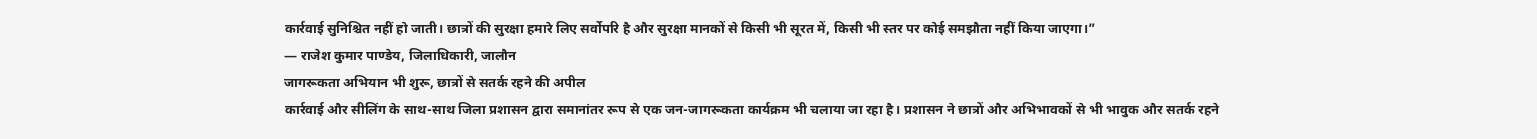कार्रवाई सुनिश्चित नहीं हो जाती। छात्रों की सुरक्षा हमारे लिए सर्वोपरि है और सुरक्षा मानकों से किसी भी सूरत में, किसी भी स्तर पर कोई समझौता नहीं किया जाएगा।”
— राजेश कुमार पाण्डेय, जिलाधिकारी, जालौन
जागरूकता अभियान भी शुरू, छात्रों से सतर्क रहने की अपील
कार्रवाई और सीलिंग के साथ-साथ जिला प्रशासन द्वारा समानांतर रूप से एक जन-जागरूकता कार्यक्रम भी चलाया जा रहा है। प्रशासन ने छात्रों और अभिभावकों से भी भावुक और सतर्क रहने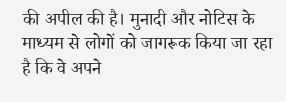की अपील की है। मुनादी और नोटिस के माध्यम से लोगों को जागरूक किया जा रहा है कि वे अपने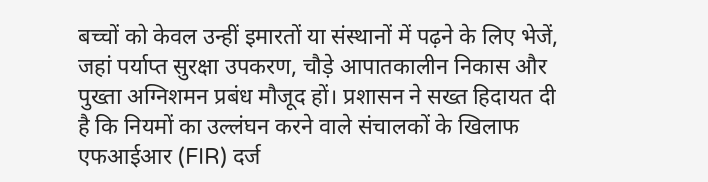बच्चों को केवल उन्हीं इमारतों या संस्थानों में पढ़ने के लिए भेजें, जहां पर्याप्त सुरक्षा उपकरण, चौड़े आपातकालीन निकास और पुख्ता अग्निशमन प्रबंध मौजूद हों। प्रशासन ने सख्त हिदायत दी है कि नियमों का उल्लंघन करने वाले संचालकों के खिलाफ एफआईआर (FIR) दर्ज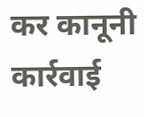कर कानूनी कार्रवाई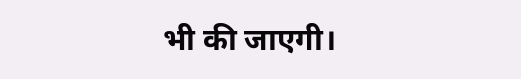भी की जाएगी।